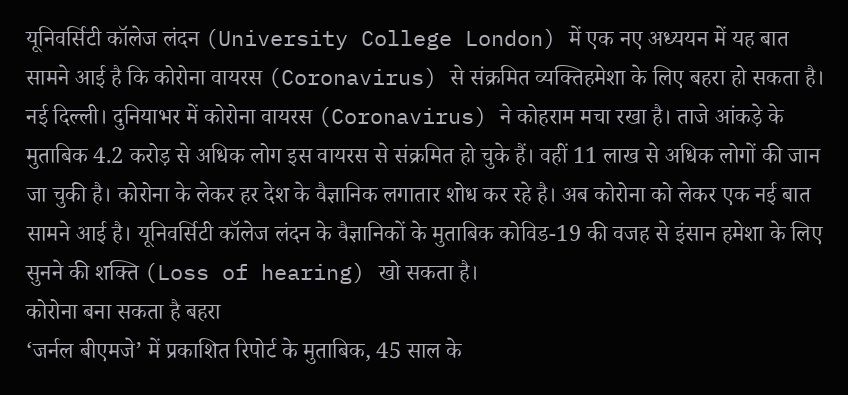यूनिवर्सिटी कॉलेज लंदन (University College London) में एक नए अध्ययन में यह बात सामने आई है कि कोरोना वायरस (Coronavirus) से संक्रमित व्यक्तिहमेशा के लिए बहरा हो सकता है।
नई दिल्ली। दुनियाभर में कोरोना वायरस (Coronavirus) ने कोहराम मचा रखा है। ताजे आंकड़े के मुताबिक 4.2 करोड़ से अधिक लोग इस वायरस से संक्रमित हो चुके हैं। वहीं 11 लाख से अधिक लोगों की जान जा चुकी है। कोरोना के लेकर हर देश के वैज्ञानिक लगातार शोध कर रहे है। अब कोरोना को लेकर एक नई बात सामने आई है। यूनिवर्सिटी कॉलेज लंदन के वैज्ञानिकों के मुताबिक कोविड-19 की वजह से इंसान हमेशा के लिए सुनने की शक्ति (Loss of hearing) खो सकता है।
कोरोना बना सकता है बहरा
‘जर्नल बीएमजे’ में प्रकाशित रिपोर्ट के मुताबिक, 45 साल के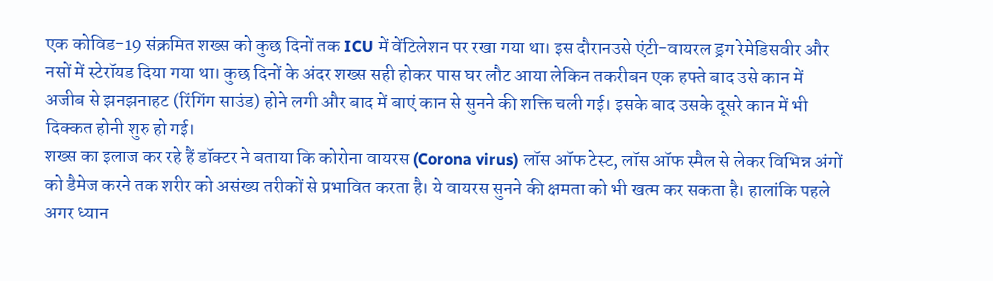एक कोविड-19 संक्रमित शख्स को कुछ दिनों तक ICU में वेंटिलेशन पर रखा गया था। इस दौरानउसे एंटी-वायरल ड्रग रेमेडिसवीर और नसों में स्टेरॉयड दिया गया था। कुछ दिनों के अंदर शख्स सही होकर पास घर लौट आया लेकिन तकरीबन एक हफ्ते बाद उसे कान में अजीब से झनझनाहट (रिंगिंग साउंड) होने लगी और बाद में बाएं कान से सुनने की शक्ति चली गई। इसके बाद उसके दूसरे कान में भी दिक्कत होनी शुरु हो गई।
शख्स का इलाज कर रहे हैं डॉक्टर ने बताया कि कोरोना वायरस (Corona virus) लॉस ऑफ टेस्ट, लॉस ऑफ स्मैल से लेकर विभिन्न अंगों को डैमेज करने तक शरीर को असंख्य तरीकों से प्रभावित करता है। ये वायरस सुनने की क्षमता को भी खत्म कर सकता है। हालांकि पहले अगर ध्यान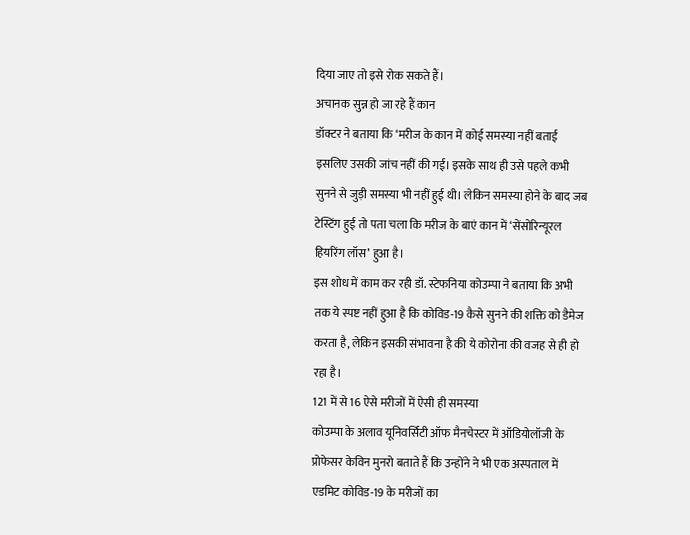दिया जाए तो इसे रोक सकते हैं।
अचानक सुन्न हो जा रहे हैं कान
डॉक्टर ने बताया कि ‘मरीज के कान में कोई समस्या नहीं बताई इसलिए उसकी जांच नहीं की गई। इसके साथ ही उसे पहले कभी सुनने से जुड़ी समस्या भी नहीं हुई थी। लेकिन समस्या होने के बाद जब टेस्टिंग हुई तो पता चला कि मरीज के बाएं कान में ‘सेंसोरिन्यूरल हियरिंग लॉस’ हुआ है।
इस शोध में काम कर रही डॉ. स्टेफनिया कोउम्पा ने बताया कि अभी तक ये स्पष्ट नहीं हुआ है कि कोविड-19 कैसे सुनने की शक्ति को डैमेज करता है, लेकिन इसकी संभावना है की ये कोरोना की वजह से ही हो रहा है।
121 में से 16 ऐसे मरीजों में ऐसी ही समस्या
कोउम्पा के अलाव यूनिवर्सिटी ऑफ मैनचेस्टर में ऑडियोलॉजी के प्रोफेसर केविन मुनरो बताते हैं कि उन्होंने ने भी एक अस्पताल में एडमिट कोविड-19 के मरीजों का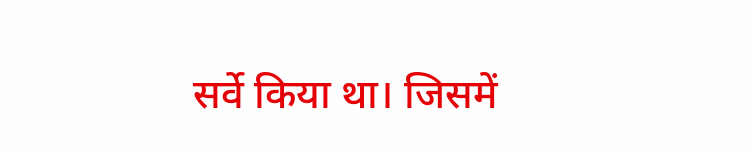सर्वे किया था। जिसमें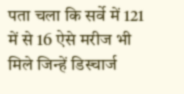पता चला कि सर्वे में 121 में से 16 ऐसे मरीज भी मिले जिन्हें डिस्चार्ज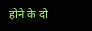होने के दो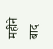महीने बाद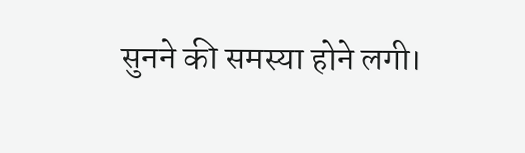सुनने की समस्या होने लगी।